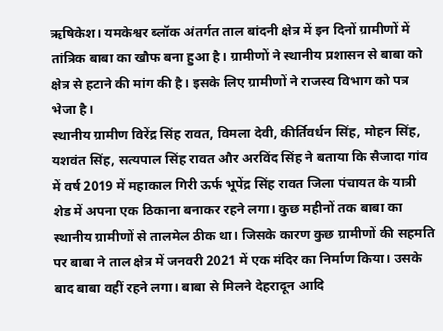ऋषिकेश। यमकेश्वर ब्लॉक अंतर्गत ताल बांदनी क्षेत्र में इन दिनों ग्रामीणों में तांत्रिक बाबा का खौफ बना हुआ है। ग्रामीणों ने स्थानीय प्रशासन से बाबा को क्षेत्र से हटाने की मांग की है। इसके लिए ग्रामीणों ने राजस्व विभाग को पत्र भेजा है।
स्थानीय ग्रामीण विरेंद्र सिंह रावत, विमला देवी, कीर्तिवर्धन सिंह, मोहन सिंह, यशवंत सिंह, सत्यपाल सिंह रावत और अरविंद सिंह ने बताया कि सैजादा गांव में वर्ष 2019 में महाकाल गिरी ऊर्फ भूपेंद्र सिंह रावत जिला पंचायत के यात्री शेड में अपना एक ठिकाना बनाकर रहने लगा। कुछ महीनों तक बाबा का स्थानीय ग्रामीणों से तालमेल ठीक था। जिसके कारण कुछ ग्रामीणों की सहमति पर बाबा ने ताल क्षेत्र में जनवरी 2021 में एक मंदिर का निर्माण किया। उसके बाद बाबा वहीं रहने लगा। बाबा से मिलने देहरादून आदि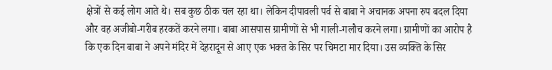क्षेत्रों से कई लोग आते थे। सब कुछ ठीक चल रहा था। लेकिन दीपावली पर्व से बाबा ने अचानक अपना रुप बदल दिया और वह अजीबो-गरीब हरकतें करने लगा। बाबा आसपास ग्रामीणों से भी गाली-गलौच करने लगा। ग्रामीणों का आरोप है कि एक दिन बाबा ने अपने मंदिर में देहरादून से आए एक भक्त के सिर पर चिमटा मार दिया। उस व्यक्ति के सिर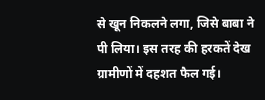से खून निकलने लगा, जिसे बाबा ने पी लिया। इस तरह की हरकतें देख ग्रामीणों में दहशत फैल गई।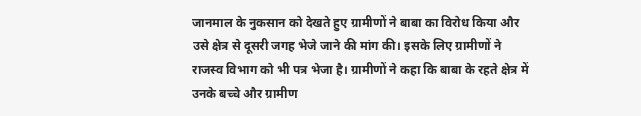जानमाल के नुकसान को देखते हुए ग्रामीणों ने बाबा का विरोध किया और उसे क्षेत्र से दूसरी जगह भेजे जाने की मांग की। इसके लिए ग्रामीणों ने राजस्व विभाग को भी पत्र भेजा है। ग्रामीणों ने कहा कि बाबा के रहते क्षेत्र में उनके बच्चे और ग्रामीण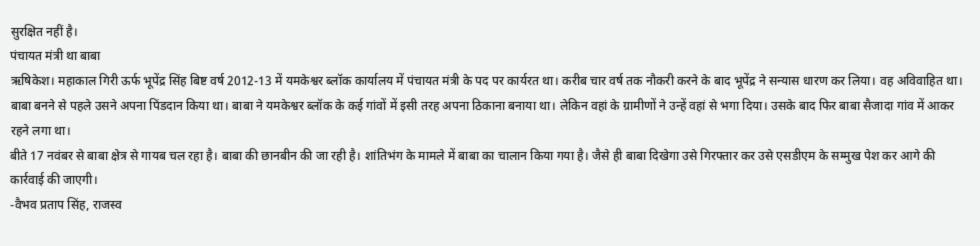सुरक्षित नहीं है।
पंचायत मंत्री था बाबा
ऋषिकेश। महाकाल गिरी ऊर्फ भूपेंद्र सिंह बिष्ट वर्ष 2012-13 में यमकेश्वर ब्लॉक कार्यालय में पंचायत मंत्री के पद पर कार्यरत था। करीब चार वर्ष तक नौकरी करने के बाद भूपेंद्र ने सन्यास धारण कर लिया। वह अविवाहित था। बाबा बनने से पहले उसने अपना पिंडदान किया था। बाबा ने यमकेश्वर ब्लॉक के कई गांवों में इसी तरह अपना ठिकाना बनाया था। लेकिन वहां के ग्रामीणों ने उन्हें वहां से भगा दिया। उसके बाद फिर बाबा सैजादा गांव में आकर रहने लगा था।
बीते 17 नवंबर से बाबा क्षेत्र से गायब चल रहा है। बाबा की छानबीन की जा रही है। शांतिभंग के मामले में बाबा का चालान किया गया है। जैसे ही बाबा दिखेगा उसे गिरफ्तार कर उसे एसडीएम के सम्मुख पेश कर आगे की कार्रवाई की जाएगी।
-वैभव प्रताप सिंह, राजस्व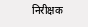निरीक्षक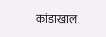कांडाखाल